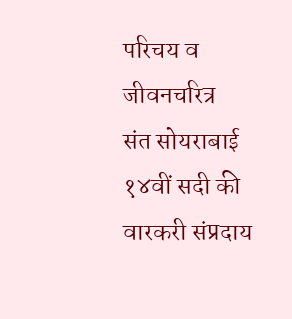परिचय व जीवनचरित्र
संत सोयराबाई १४वीं सदी की वारकरी संप्रदाय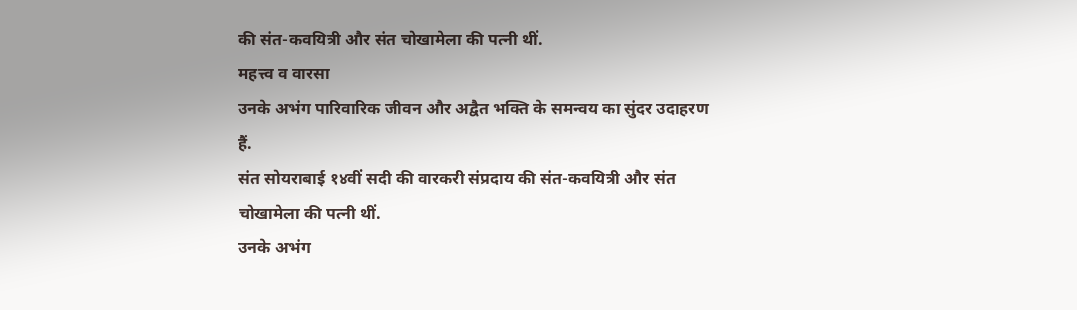की संत-कवयित्री और संत चोखामेला की पत्नी थीं.
महत्त्व व वारसा
उनके अभंग पारिवारिक जीवन और अद्वैत भक्ति के समन्वय का सुंदर उदाहरण हैं.
संत सोयराबाई १४वीं सदी की वारकरी संप्रदाय की संत-कवयित्री और संत चोखामेला की पत्नी थीं.
उनके अभंग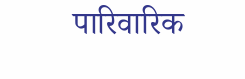पारिवारिक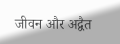जीवन और अद्वैत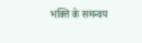भक्ति के समन्वय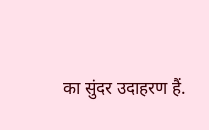का सुंदर उदाहरण हैं.